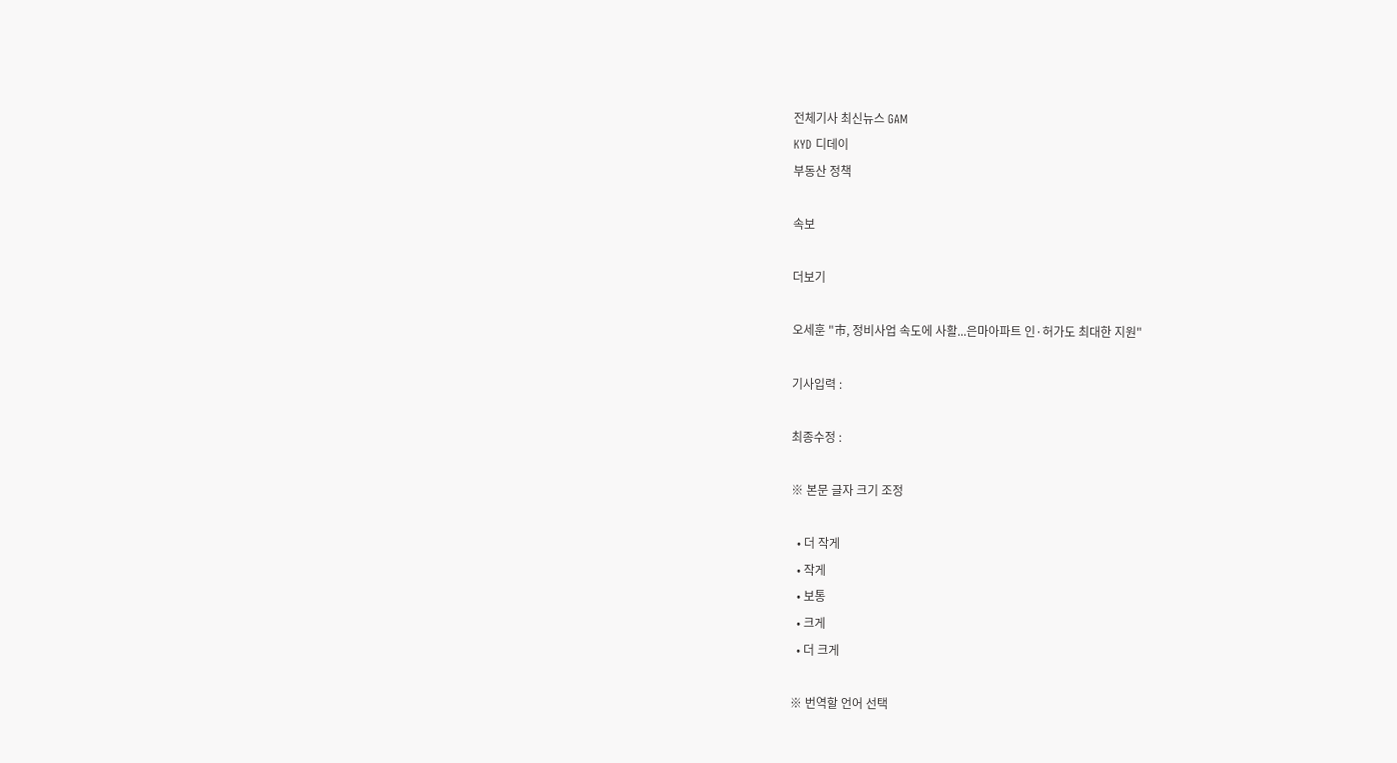전체기사 최신뉴스 GAM
KYD 디데이
부동산 정책

속보

더보기

오세훈 "市, 정비사업 속도에 사활...은마아파트 인·허가도 최대한 지원"

기사입력 :

최종수정 :

※ 본문 글자 크기 조정

  • 더 작게
  • 작게
  • 보통
  • 크게
  • 더 크게

※ 번역할 언어 선택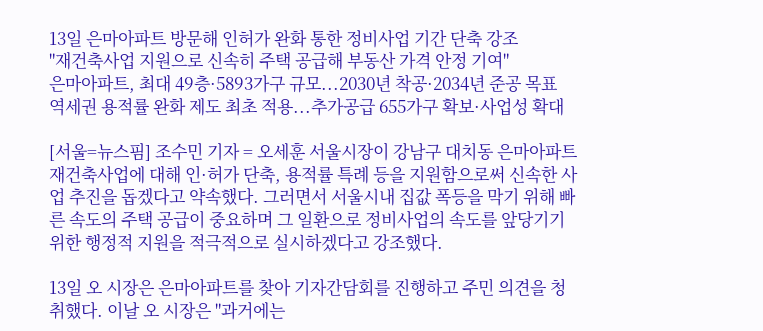13일 은마아파트 방문해 인허가 완화 통한 정비사업 기간 단축 강조
"재건축사업 지원으로 신속히 주택 공급해 부동산 가격 안정 기여"
은마아파트, 최대 49층·5893가구 규모...2030년 착공·2034년 준공 목표
역세권 용적률 완화 제도 최초 적용...추가공급 655가구 확보·사업성 확대

[서울=뉴스핌] 조수민 기자 = 오세훈 서울시장이 강남구 대치동 은마아파트 재건축사업에 대해 인·허가 단축, 용적률 특례 등을 지원함으로써 신속한 사업 추진을 돕겠다고 약속했다. 그러면서 서울시내 집값 폭등을 막기 위해 빠른 속도의 주택 공급이 중요하며 그 일환으로 정비사업의 속도를 앞당기기 위한 행정적 지원을 적극적으로 실시하겠다고 강조했다.

13일 오 시장은 은마아파트를 찾아 기자간담회를 진행하고 주민 의견을 청취했다. 이날 오 시장은 "과거에는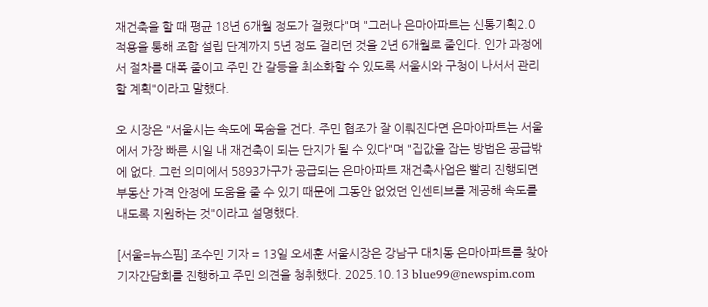재건축을 할 때 평균 18년 6개월 정도가 걸렸다"며 "그러나 은마아파트는 신통기획2.0 적용을 통해 조합 설립 단계까지 5년 정도 걸리던 것을 2년 6개월로 줄인다. 인가 과정에서 절차를 대폭 줄이고 주민 간 갈등을 최소화할 수 있도록 서울시와 구청이 나서서 관리할 계획"이라고 말했다.

오 시장은 "서울시는 속도에 목숨을 건다. 주민 협조가 잘 이뤄진다면 은마아파트는 서울에서 가장 빠른 시일 내 재건축이 되는 단지가 될 수 있다"며 "집값을 잡는 방법은 공급밖에 없다. 그런 의미에서 5893가구가 공급되는 은마아파트 재건축사업은 빨리 진행되면 부동산 가격 안정에 도움을 줄 수 있기 때문에 그동안 없었던 인센티브를 제공해 속도를 내도록 지원하는 것"이라고 설명했다.

[서울=뉴스핌] 조수민 기자 = 13일 오세훈 서울시장은 강남구 대치동 은마아파트를 찾아 기자간담회를 진행하고 주민 의견을 청취했다. 2025.10.13 blue99@newspim.com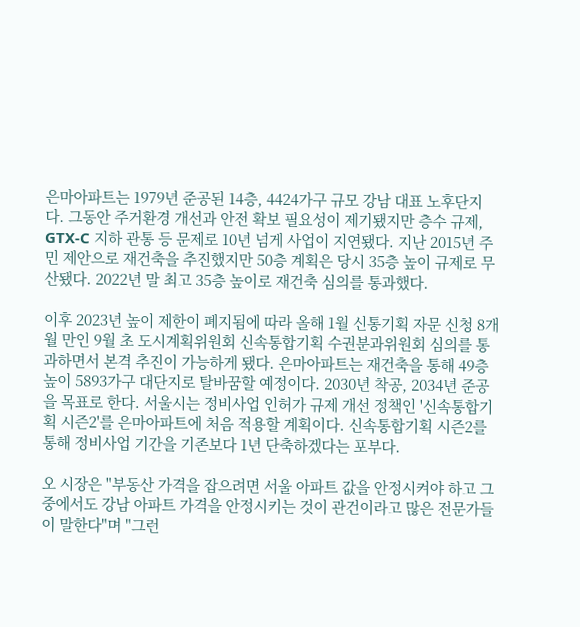은마아파트는 1979년 준공된 14층, 4424가구 규모 강남 대표 노후단지다. 그동안 주거환경 개선과 안전 확보 필요성이 제기됐지만 층수 규제, GTX-C 지하 관통 등 문제로 10년 넘게 사업이 지연됐다. 지난 2015년 주민 제안으로 재건축을 추진했지만 50층 계획은 당시 35층 높이 규제로 무산됐다. 2022년 말 최고 35층 높이로 재건축 심의를 통과했다.

이후 2023년 높이 제한이 폐지됨에 따라 올해 1월 신통기획 자문 신청 8개월 만인 9월 초 도시계획위원회 신속통합기획 수권분과위원회 심의를 통과하면서 본격 추진이 가능하게 됐다. 은마아파트는 재건축을 통해 49층 높이 5893가구 대단지로 탈바꿈할 예정이다. 2030년 착공, 2034년 준공을 목표로 한다. 서울시는 정비사업 인허가 규제 개선 정책인 '신속통합기획 시즌2'를 은마아파트에 처음 적용할 계획이다. 신속통합기획 시즌2를 통해 정비사업 기간을 기존보다 1년 단축하겠다는 포부다.

오 시장은 "부동산 가격을 잡으려면 서울 아파트 값을 안정시켜야 하고 그중에서도 강남 아파트 가격을 안정시키는 것이 관건이라고 많은 전문가들이 말한다"며 "그런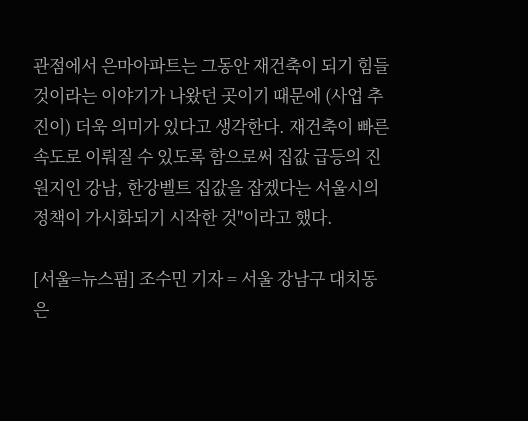관점에서 은마아파트는 그동안 재건축이 되기 힘들 것이라는 이야기가 나왔던 곳이기 때문에 (사업 추진이) 더욱 의미가 있다고 생각한다. 재건축이 빠른 속도로 이뤄질 수 있도록 함으로써 집값 급등의 진원지인 강남, 한강벨트 집값을 잡겠다는 서울시의 정책이 가시화되기 시작한 것"이라고 했다.

[서울=뉴스핌] 조수민 기자 = 서울 강남구 대치동 은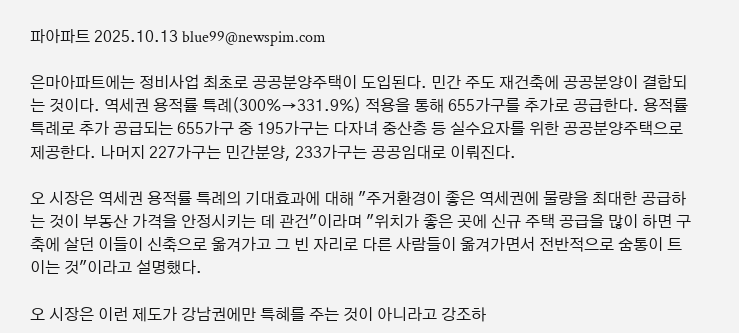파아파트 2025.10.13 blue99@newspim.com

은마아파트에는 정비사업 최초로 공공분양주택이 도입된다. 민간 주도 재건축에 공공분양이 결합되는 것이다. 역세권 용적률 특례(300%→331.9%) 적용을 통해 655가구를 추가로 공급한다. 용적률 특례로 추가 공급되는 655가구 중 195가구는 다자녀 중산층 등 실수요자를 위한 공공분양주택으로 제공한다. 나머지 227가구는 민간분양, 233가구는 공공임대로 이뤄진다.

오 시장은 역세권 용적률 특례의 기대효과에 대해 "주거환경이 좋은 역세권에 물량을 최대한 공급하는 것이 부동산 가격을 안정시키는 데 관건"이라며 "위치가 좋은 곳에 신규 주택 공급을 많이 하면 구축에 살던 이들이 신축으로 옮겨가고 그 빈 자리로 다른 사람들이 옮겨가면서 전반적으로 숨통이 트이는 것"이라고 설명했다.

오 시장은 이런 제도가 강남권에만 특혜를 주는 것이 아니라고 강조하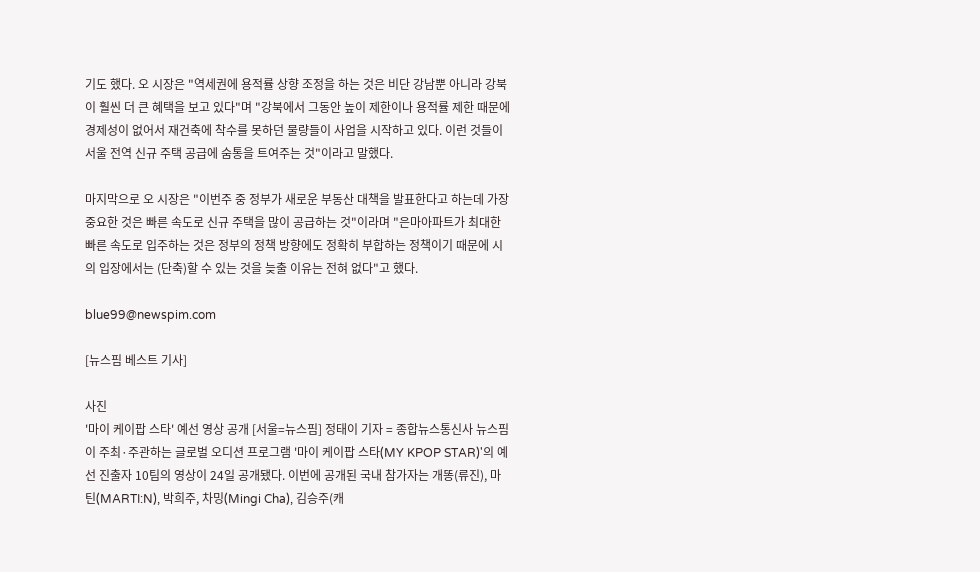기도 했다. 오 시장은 "역세권에 용적률 상향 조정을 하는 것은 비단 강남뿐 아니라 강북이 훨씬 더 큰 혜택을 보고 있다"며 "강북에서 그동안 높이 제한이나 용적률 제한 때문에 경제성이 없어서 재건축에 착수를 못하던 물량들이 사업을 시작하고 있다. 이런 것들이 서울 전역 신규 주택 공급에 숨통을 트여주는 것"이라고 말했다.

마지막으로 오 시장은 "이번주 중 정부가 새로운 부동산 대책을 발표한다고 하는데 가장 중요한 것은 빠른 속도로 신규 주택을 많이 공급하는 것"이라며 "은마아파트가 최대한 빠른 속도로 입주하는 것은 정부의 정책 방향에도 정확히 부합하는 정책이기 때문에 시의 입장에서는 (단축)할 수 있는 것을 늦출 이유는 전혀 없다"고 했다.

blue99@newspim.com

[뉴스핌 베스트 기사]

사진
'마이 케이팝 스타' 예선 영상 공개 [서울=뉴스핌] 정태이 기자 = 종합뉴스통신사 뉴스핌이 주최·주관하는 글로벌 오디션 프로그램 '마이 케이팝 스타(MY KPOP STAR)'의 예선 진출자 10팀의 영상이 24일 공개됐다. 이번에 공개된 국내 참가자는 개똥(류진), 마틴(MARTI:N), 박희주, 차밍(Mingi Cha), 김승주(캐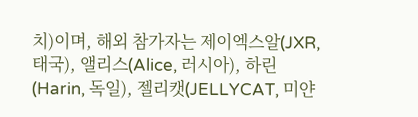치)이며, 해외 참가자는 제이엑스알(JXR, 태국), 앨리스(Alice, 러시아), 하린(Harin, 독일), 젤리캣(JELLYCAT, 미얀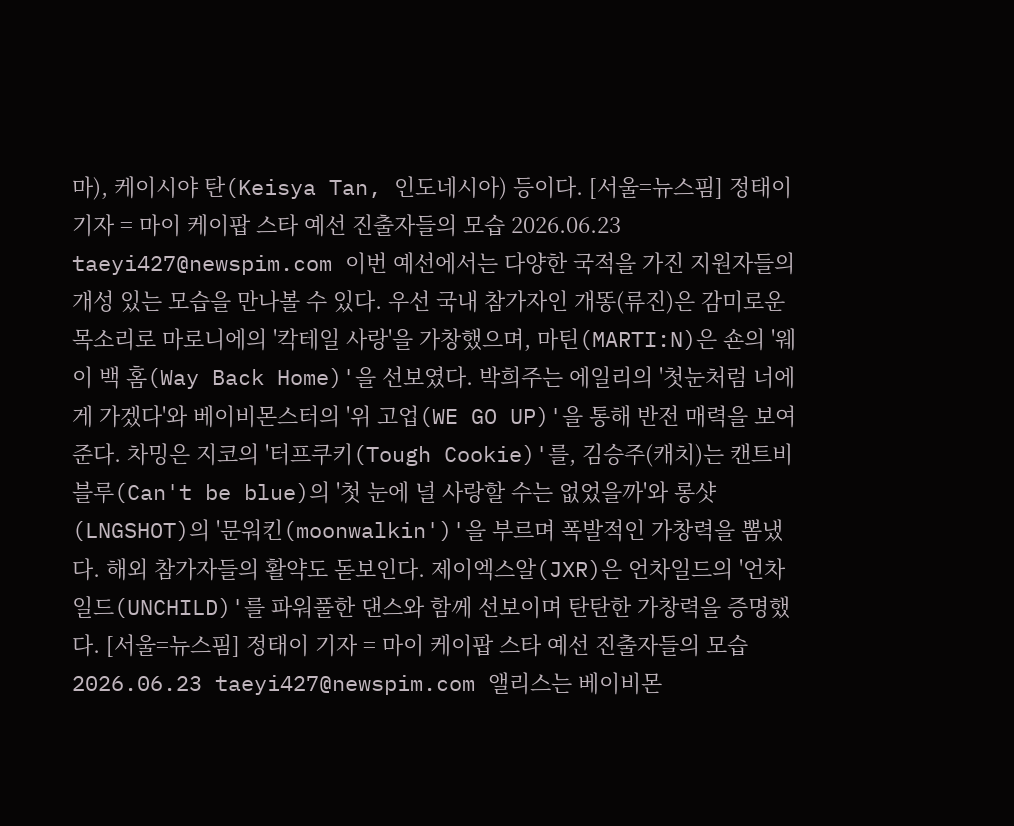마), 케이시야 탄(Keisya Tan, 인도네시아) 등이다. [서울=뉴스핌] 정태이 기자 = 마이 케이팝 스타 예선 진출자들의 모습 2026.06.23 taeyi427@newspim.com 이번 예선에서는 다양한 국적을 가진 지원자들의 개성 있는 모습을 만나볼 수 있다. 우선 국내 참가자인 개똥(류진)은 감미로운 목소리로 마로니에의 '칵테일 사랑'을 가창했으며, 마틴(MARTI:N)은 숀의 '웨이 백 홈(Way Back Home)'을 선보였다. 박희주는 에일리의 '첫눈처럼 너에게 가겠다'와 베이비몬스터의 '위 고업(WE GO UP)'을 통해 반전 매력을 보여준다. 차밍은 지코의 '터프쿠키(Tough Cookie)'를, 김승주(캐치)는 캔트비블루(Can't be blue)의 '첫 눈에 널 사랑할 수는 없었을까'와 롱샷(LNGSHOT)의 '문워킨(moonwalkin')'을 부르며 폭발적인 가창력을 뽐냈다. 해외 참가자들의 활약도 돋보인다. 제이엑스알(JXR)은 언차일드의 '언차일드(UNCHILD)'를 파워풀한 댄스와 함께 선보이며 탄탄한 가창력을 증명했다. [서울=뉴스핌] 정태이 기자 = 마이 케이팝 스타 예선 진출자들의 모습 2026.06.23 taeyi427@newspim.com 앨리스는 베이비몬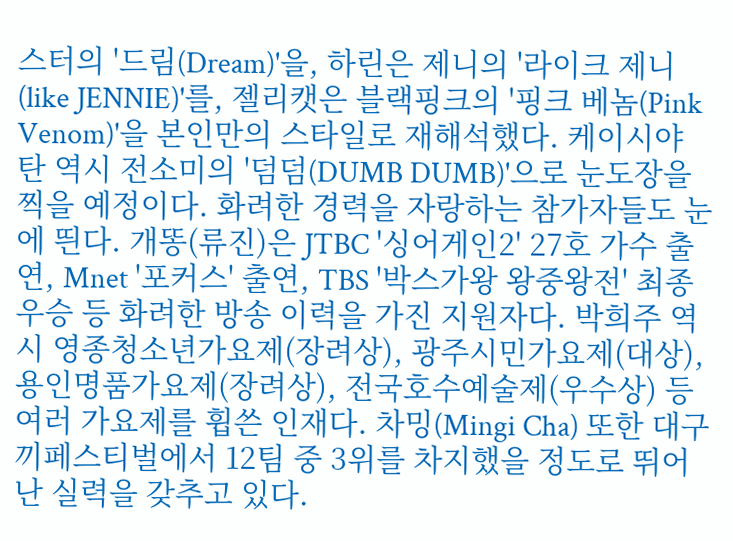스터의 '드림(Dream)'을, 하린은 제니의 '라이크 제니(like JENNIE)'를, 젤리캣은 블랙핑크의 '핑크 베놈(Pink Venom)'을 본인만의 스타일로 재해석했다. 케이시야 탄 역시 전소미의 '덤덤(DUMB DUMB)'으로 눈도장을 찍을 예정이다. 화려한 경력을 자랑하는 참가자들도 눈에 띈다. 개똥(류진)은 JTBC '싱어게인2' 27호 가수 출연, Mnet '포커스' 출연, TBS '박스가왕 왕중왕전' 최종 우승 등 화려한 방송 이력을 가진 지원자다. 박희주 역시 영종청소년가요제(장려상), 광주시민가요제(대상), 용인명품가요제(장려상), 전국호수예술제(우수상) 등 여러 가요제를 휩쓴 인재다. 차밍(Mingi Cha) 또한 대구 끼페스티벌에서 12팀 중 3위를 차지했을 정도로 뛰어난 실력을 갖추고 있다.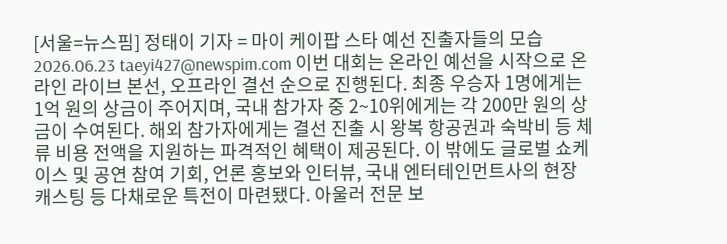[서울=뉴스핌] 정태이 기자 = 마이 케이팝 스타 예선 진출자들의 모습 2026.06.23 taeyi427@newspim.com 이번 대회는 온라인 예선을 시작으로 온라인 라이브 본선, 오프라인 결선 순으로 진행된다. 최종 우승자 1명에게는 1억 원의 상금이 주어지며, 국내 참가자 중 2~10위에게는 각 200만 원의 상금이 수여된다. 해외 참가자에게는 결선 진출 시 왕복 항공권과 숙박비 등 체류 비용 전액을 지원하는 파격적인 혜택이 제공된다. 이 밖에도 글로벌 쇼케이스 및 공연 참여 기회, 언론 홍보와 인터뷰, 국내 엔터테인먼트사의 현장 캐스팅 등 다채로운 특전이 마련됐다. 아울러 전문 보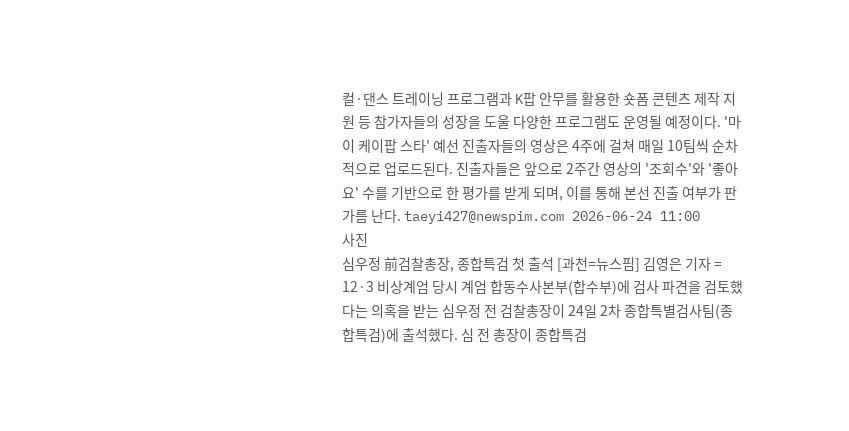컬·댄스 트레이닝 프로그램과 K팝 안무를 활용한 숏폼 콘텐츠 제작 지원 등 참가자들의 성장을 도울 다양한 프로그램도 운영될 예정이다. '마이 케이팝 스타' 예선 진출자들의 영상은 4주에 걸쳐 매일 10팀씩 순차적으로 업로드된다. 진출자들은 앞으로 2주간 영상의 '조회수'와 '좋아요' 수를 기반으로 한 평가를 받게 되며, 이를 통해 본선 진출 여부가 판가름 난다. taeyi427@newspim.com 2026-06-24 11:00
사진
심우정 前검찰총장, 종합특검 첫 출석 [과천=뉴스핌] 김영은 기자 = 12·3 비상계엄 당시 계엄 합동수사본부(합수부)에 검사 파견을 검토했다는 의혹을 받는 심우정 전 검찰총장이 24일 2차 종합특별검사팀(종합특검)에 출석했다. 심 전 총장이 종합특검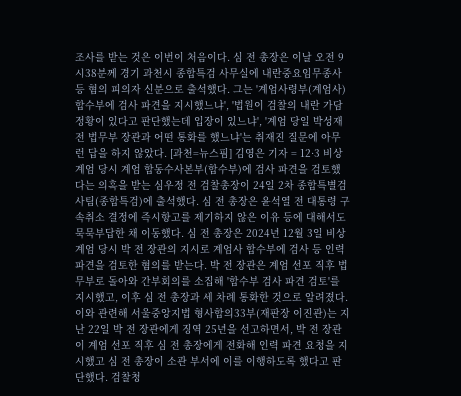조사를 받는 것은 이번이 처음이다. 심 전 총장은 이날 오전 9시38분께 경기 과천시 종합특검 사무실에 내란중요임무종사 등 혐의 피의자 신분으로 출석했다. 그는 '계엄사령부(계엄사) 합수부에 검사 파견을 지시했느냐', '법원이 검찰의 내란 가담 정황이 있다고 판단했는데 입장이 있느냐', '계엄 당일 박성재 전 법무부 장관과 어떤 통화를 했느냐'는 취재진 질문에 아무런 답을 하지 않았다. [과천=뉴스핌] 김영은 기자 = 12·3 비상계엄 당시 계엄 합동수사본부(합수부)에 검사 파견을 검토했다는 의혹을 받는 심우정 전 검찰총장이 24일 2차 종합특별검사팀(종합특검)에 출석했다. 심 전 총장은 윤석열 전 대통령 구속취소 결정에 즉시항고를 제기하지 않은 이유 등에 대해서도 묵묵부답한 채 이동했다. 심 전 총장은 2024년 12월 3일 비상계엄 당시 박 전 장관의 지시로 계엄사 합수부에 검사 등 인력 파견을 검토한 혐의를 받는다. 박 전 장관은 계엄 선포 직후 법무부로 돌아와 간부회의를 소집해 '합수부 검사 파견 검토'를 지시했고, 이후 심 전 총장과 세 차례 통화한 것으로 알려졌다. 이와 관련해 서울중앙지법 형사합의33부(재판장 이진관)는 지난 22일 박 전 장관에게 징역 25년을 선고하면서, 박 전 장관이 계엄 선포 직후 심 전 총장에게 전화해 인력 파견 요청을 지시했고 심 전 총장이 소관 부서에 이를 이행하도록 했다고 판단했다. 검찰청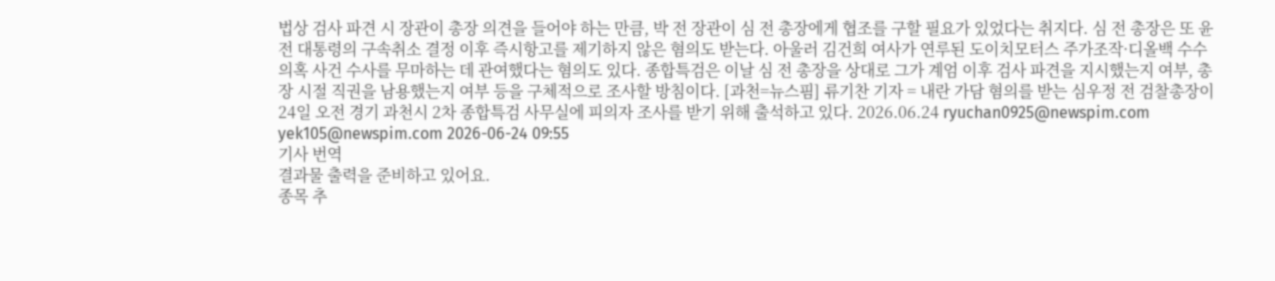법상 검사 파견 시 장관이 총장 의견을 들어야 하는 만큼, 박 전 장관이 심 전 총장에게 협조를 구할 필요가 있었다는 취지다. 심 전 총장은 또 윤 전 대통령의 구속취소 결정 이후 즉시항고를 제기하지 않은 혐의도 받는다. 아울러 김건희 여사가 연루된 도이치모터스 주가조작·디올백 수수 의혹 사건 수사를 무마하는 데 관여했다는 혐의도 있다. 종합특검은 이날 심 전 총장을 상대로 그가 계엄 이후 검사 파견을 지시했는지 여부, 총장 시절 직권을 남용했는지 여부 등을 구체적으로 조사할 방침이다. [과천=뉴스핌] 류기찬 기자 = 내란 가담 혐의를 받는 심우정 전 검찰총장이 24일 오전 경기 과천시 2차 종합특검 사무실에 피의자 조사를 받기 위해 출석하고 있다. 2026.06.24 ryuchan0925@newspim.com yek105@newspim.com 2026-06-24 09:55
기사 번역
결과물 출력을 준비하고 있어요.
종목 추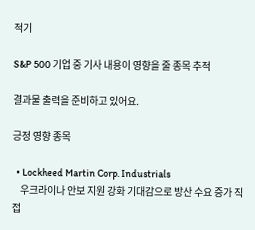적기

S&P 500 기업 중 기사 내용이 영향을 줄 종목 추적

결과물 출력을 준비하고 있어요.

긍정 영향 종목

  • Lockheed Martin Corp. Industrials
    우크라이나 안보 지원 강화 기대감으로 방산 수요 증가 직접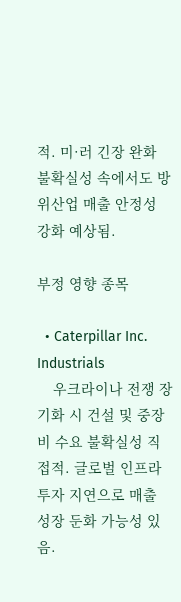적. 미·러 긴장 완화 불확실성 속에서도 방위산업 매출 안정성 강화 예상됨.

부정 영향 종목

  • Caterpillar Inc. Industrials
    우크라이나 전쟁 장기화 시 건설 및 중장비 수요 불확실성 직접적. 글로벌 인프라 투자 지연으로 매출 성장 둔화 가능성 있음.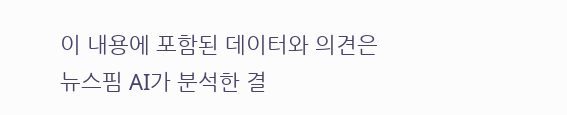이 내용에 포함된 데이터와 의견은 뉴스핌 AI가 분석한 결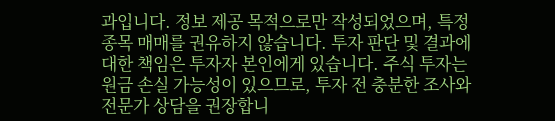과입니다. 정보 제공 목적으로만 작성되었으며, 특정 종목 매매를 권유하지 않습니다. 투자 판단 및 결과에 대한 책임은 투자자 본인에게 있습니다. 주식 투자는 원금 손실 가능성이 있으므로, 투자 전 충분한 조사와 전문가 상담을 권장합니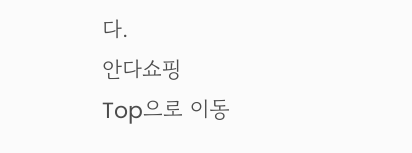다.
안다쇼핑
Top으로 이동